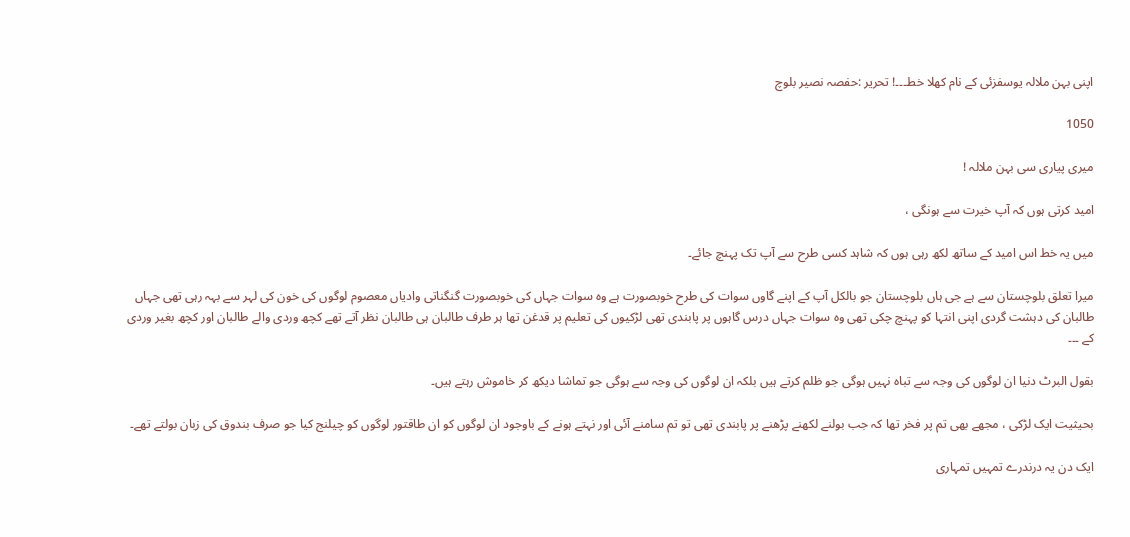اپنی بہن ملالہ یوسفزئی کے نام کھلا خط۔۔۔! تحریر :حفصہ نصیر بلوچ

1050

میری پیاری سی بہن ملالہ !

امید کرتی ہوں کہ آپ خیرت سے ہونگی ،

میں یہ خط اس امید کے ساتھ لکھ رہی ہوں کہ شاہد کسی طرح سے آپ تک پہنچ جائے۔

میرا تعلق بلوچستان سے ہے جی ہاں بلوچستان جو بالکل آپ کے اپنے گاوں سوات کی طرح خوبصورت ہے وہ سوات جہاں کی خوبصورت گنگناتی وادیاں معصوم لوگوں کی خون کی لہر سے بہہ رہی تھی جہاں طالبان کی دہشت گردی اپنی انتہا کو پہنچ چکی تھی وہ سوات جہاں درس گاہوں پر پابندی تھی لڑکیوں کی تعلیم پر قدغن تھا ہر طرف طالبان ہی طالبان نظر آتے تھے کچھ وردی والے طالبان اور کچھ بغیر وردی کے ۔۔۔

بقول البرٹ دنیا ان لوگوں کی وجہ سے تباہ نہیں ہوگی جو ظلم کرتے ہیں بلکہ ان لوگوں کی وجہ سے ہوگی جو تماشا دیکھ کر خاموش رہتے ہیں۔

بحیثیت ایک لڑکی ، مجھے بھی تم پر فخر تھا کہ جب بولنے لکھنے پڑھنے پر پابندی تھی تو تم سامنے آئی اور نہتے ہونے کے باوجود ان لوگوں کو ان طاقتور لوگوں کو چیلنج کیا جو صرف بندوق کی زبان بولتے تھے۔

ایک دن یہ درندرے تمہیں تمہاری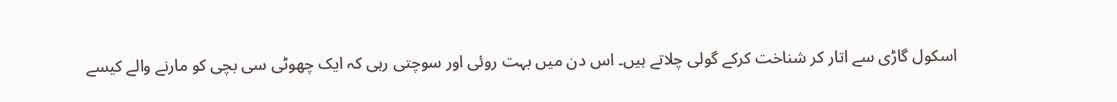اسکول گاڑی سے اتار کر شناخت کرکے گولی چلاتے ہیں۔ اس دن میں بہت روئی اور سوچتی رہی کہ ایک چھوٹی سی بچی کو مارنے والے کیسے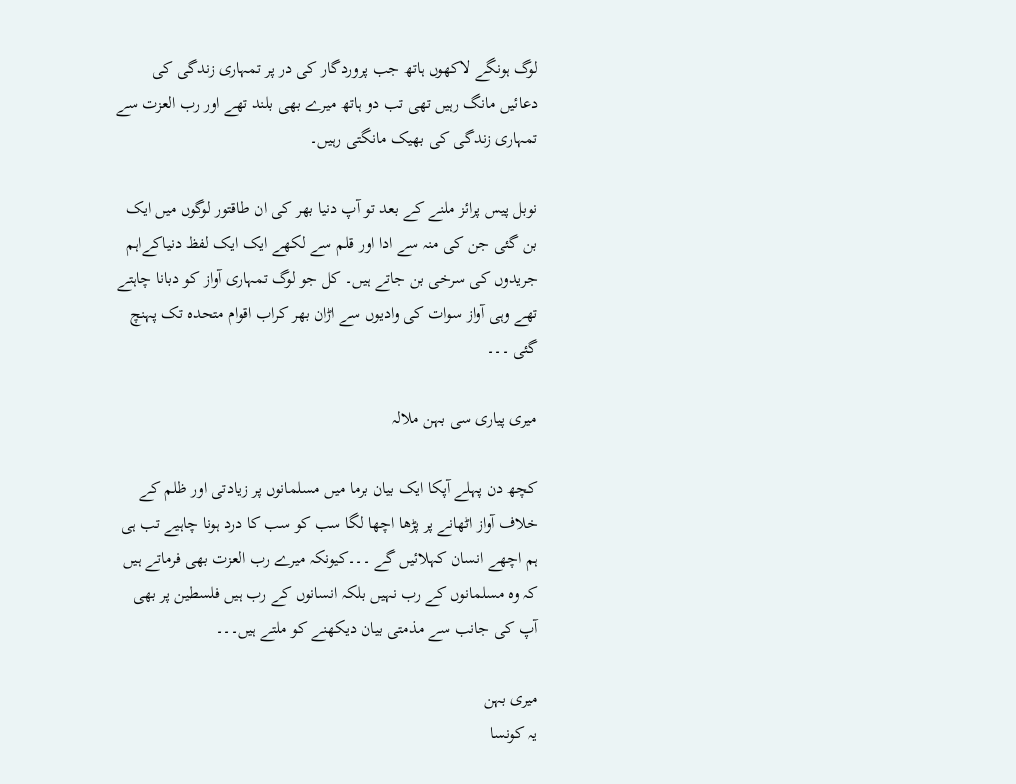لوگ ہونگے لاکھوں ہاتھ جب پروردگار کی در پر تمہاری زندگی کی دعائیں مانگ رہیں تھی تب دو ہاتھ میرے بھی بلند تھے اور رب العزت سے تمہاری زندگی کی بھیک مانگتی رہیں۔

نوبل پیس پرائز ملنے کے بعد تو آپ دنیا بھر کی ان طاقتور لوگوں میں ایک بن گئی جن کی منہ سے ادا اور قلم سے لکھے ایک ایک لفظ دنیاکےاہم جریدوں کی سرخی بن جاتے ہیں۔ کل جو لوگ تمہاری آواز کو دبانا چاہتے تھے وہی آواز سوات کی وادیوں سے اڑان بھر کراب اقوام متحدہ تک پہنچ گئی ۔۔۔

میری پیاری سی بہن ملالہ

کچھ دن پہلے آپکا ایک بیان برما میں مسلمانوں پر زیادتی اور ظلم کے خلاف آواز اٹھانے پر پڑھا اچھا لگا سب کو سب کا درد ہونا چاہیے تب ہی ہم اچھے انسان کہلائیں گے ۔۔۔کیونکہ میرے رب العزت بھی فرماتے ہیں کہ وہ مسلمانوں کے رب نہیں بلکہ انسانوں کے رب ہیں فلسطین پر بھی آپ کی جانب سے مذمتی بیان دیکھنے کو ملتے ہیں۔۔۔

میری بہن
یہ کونسا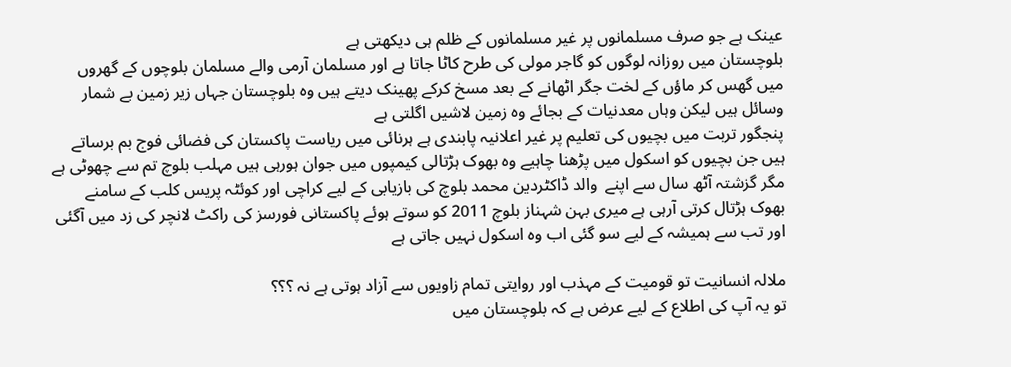عینک ہے جو صرف مسلمانوں پر غیر مسلمانوں کے ظلم ہی دیکھتی ہے
بلوچستان میں روزانہ لوگوں کو گاجر مولی کی طرح کاٹا جاتا ہے اور مسلمان آرمی والے مسلمان بلوچوں کے گھروں میں گھس کر ماؤں کے لخت جگر اٹھانے کے بعد مسخ کرکے پھینک دیتے ہیں وہ بلوچستان جہاں زیر زمین بے شمار وسائل ہیں لیکن وہاں معدنیات کے بجائے وہ زمین لاشیں اگلتی ہے
پنجگور تربت میں بچیوں کی تعلیم پر غیر اعلانیہ پابندی ہے ہرنائی میں ریاست پاکستان کی فضائی فوج بم برساتے ہیں جن بچیوں کو اسکول میں پڑھنا چاہیے وہ بھوک ہڑتالی کیمپوں میں جوان ہورہی ہیں مہلب بلوچ تم سے چھوٹی ہے مگر گزشتہ آٹھ سال سے اپنے  والد ڈاکٹردین محمد بلوچ کی بازیابی کے لیے کراچی اور کوئٹہ پریس کلب کے سامنے بھوک ہڑتال کرتی آرہی ہے میری بہن شہناز بلوچ 2011 کو سوتے ہوئے پاکستانی فورسز کی راکٹ لانچر کی زد میں آگئی اور تب سے ہمیشہ کے لیے سو گئی اب وہ اسکول نہیں جاتی ہے

ملالہ انسانیت تو قومیت کے مہذب اور روایتی تمام زاویوں سے آزاد ہوتی ہے نہ ؟؟؟
تو یہ آپ کی اطلاع کے لیے عرض ہے کہ بلوچستان میں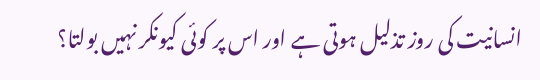انسانیت کی روز تذلیل ہوتی ہے اور اس پر کوئی کیونکر نہیں بولتا؟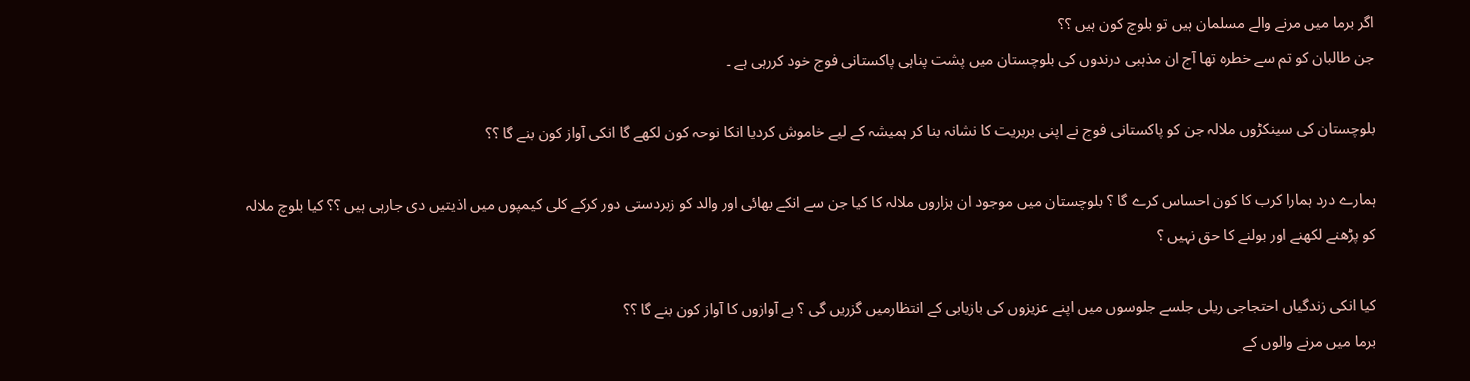اگر برما میں مرنے والے مسلمان ہیں تو بلوچ کون ہیں ؟؟
جن طالبان کو تم سے خطرہ تھا آج ان مذہبی درندوں کی بلوچستان میں پشت پناہی پاکستانی فوج خود کررہی ہے ۔

بلوچستان کی سینکڑوں ملالہ جن کو پاکستانی فوج نے اپنی بربریت کا نشانہ بنا کر ہمیشہ کے لیے خاموش کردیا انکا نوحہ کون لکھے گا انکی آواز کون بنے گا ؟؟

ہمارے درد ہمارا کرب کا کون احساس کرے گا ؟ بلوچستان میں موجود ان ہزاروں ملالہ کا کیا جن سے انکے بھائی اور والد کو زبردستی دور کرکے کلی کیمپوں میں اذیتیں دی جارہی ہیں ؟؟ کیا بلوچ ملالہ کو پڑھنے لکھنے اور بولنے کا حق نہیں ؟

کیا انکی زندگیاں احتجاجی ریلی جلسے جلوسوں میں اپنے عزیزوں کی بازیابی کے انتظارمیں گزریں گی ؟ بے آوازوں کا آواز کون بنے گا ؟؟
برما میں مرنے والوں کے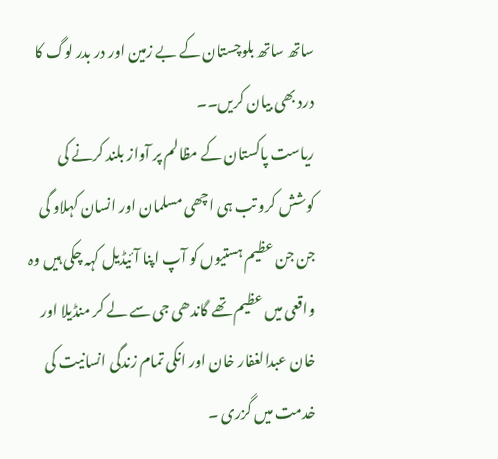ساتھ ساتھ بلوچستان کے بے زمین اور در بدر لوگ کا درد بھی بیان کریں۔۔
ریاست پاکستان کے مظالم پر آواز بلند کرنے کی کوشش کرو تب ہی اچھی مسلمان اور انسان کہلاو گی
جن جن عظیم ہستیوں کو آپ اپنا آئیڈیل کہہ چکی ہیں وہ واقعی میں عظیم تھے گاندھی جی سے لے کر منڈیلا اور خان عبدالغفار خان اور انکی تمام زندگی انسانیت کی خدمت میں گزری ۔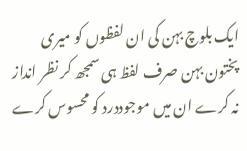ایک بلوچ بہن کی ان لفظوں کو میری پختون بہن صرف لفظ ہی سمجھ کر نظر انداز نہ کرے ان میں موجوددرد کو محسوس کرے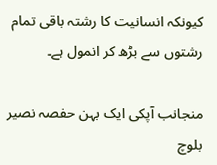کیونکہ انسانیت کا رشتہ باقی تمام رشتوں سے بڑھ کر انمول ہے۔

منجانب آپکی ایک بہن حفصہ نصیر بلوچ